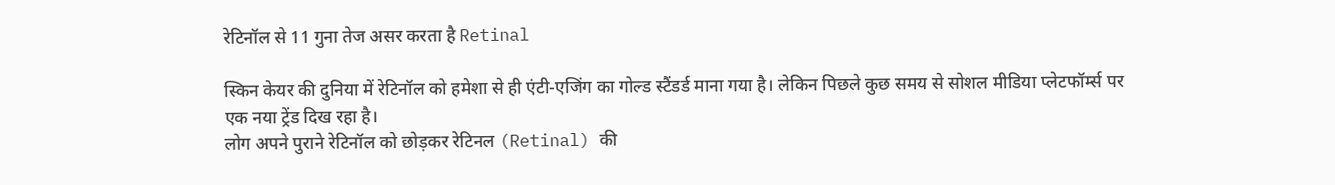रेटिनॉल से 11 गुना तेज असर करता है Retinal

स्किन केयर की दुनिया में रेटिनॉल को हमेशा से ही एंटी-एजिंग का गोल्ड स्टैंडर्ड माना गया है। लेकिन पिछले कुछ समय से सोशल मीडिया प्लेटफॉर्म्स पर एक नया ट्रेंड दिख रहा है।
लोग अपने पुराने रेटिनॉल को छोड़कर रेटिनल (Retinal) की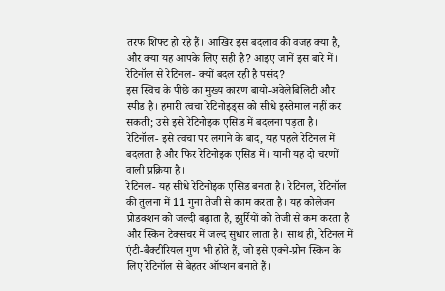तरफ शिफ्ट हो रहे हैं। आखिर इस बदलाव की वजह क्या है, और क्या यह आपके लिए सही है? आइए जानें इस बारे में।
रेटिनॉल से रेटिनल- क्यों बदल रही है पसंद?
इस स्विच के पीछे का मुख्य कारण बायो-अवेलेबिलिटी और स्पीड है। हमारी त्वचा रेटिनोइड्स को सीधे इस्तेमाल नहीं कर सकती; उसे इसे रेटिनोइक एसिड में बदलना पड़ता है।
रेटिनॉल- इसे त्वचा पर लगाने के बाद, यह पहले रेटिनल में बदलता है और फिर रेटिनोइक एसिड में। यानी यह दो चरणों वाली प्रक्रिया है।
रेटिनल- यह सीधे रेटिनोइक एसिड बनता है। रेटिनल, रेटिनॉल की तुलना में 11 गुना तेजी से काम करता है। यह कोलेजन प्रोडक्शन को जल्दी बढ़ाता है, झुर्रियों को तेजी से कम करता है और स्किन टेक्सचर में जल्द सुधार लाता है। साथ ही, रेटिनल में एंटी-बैक्टीरियल गुण भी होते हैं, जो इसे एक्ने-प्रोन स्किन के लिए रेटिनॉल से बेहतर ऑप्शन बनाते हैं।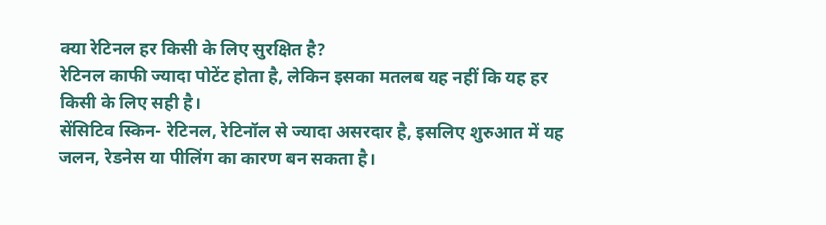क्या रेटिनल हर किसी के लिए सुरक्षित है?
रेटिनल काफी ज्यादा पोटेंट होता है, लेकिन इसका मतलब यह नहीं कि यह हर किसी के लिए सही है।
सेंसिटिव स्किन- रेटिनल, रेटिनॉल से ज्यादा असरदार है, इसलिए शुरुआत में यह जलन, रेडनेस या पीलिंग का कारण बन सकता है।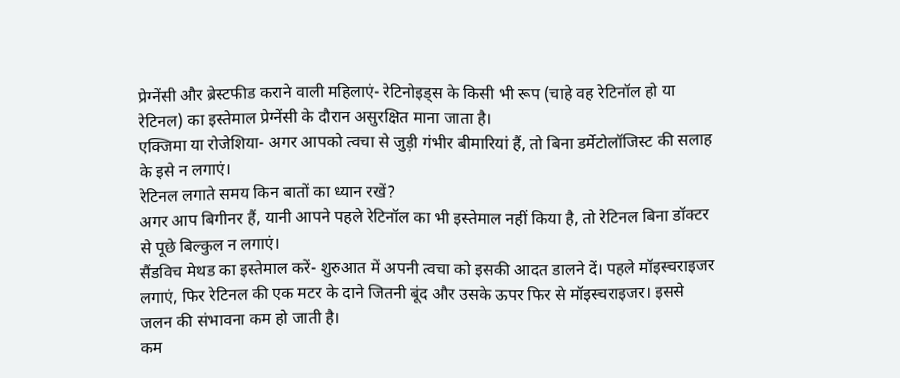प्रेग्नेंसी और ब्रेस्टफीड कराने वाली महिलाएं- रेटिनोइड्स के किसी भी रूप (चाहे वह रेटिनॉल हो या रेटिनल) का इस्तेमाल प्रेग्नेंसी के दौरान असुरक्षित माना जाता है।
एक्जिमा या रोजेशिया- अगर आपको त्वचा से जुड़ी गंभीर बीमारियां हैं, तो बिना डर्मेटोलॉजिस्ट की सलाह के इसे न लगाएं।
रेटिनल लगाते समय किन बातों का ध्यान रखें?
अगर आप बिगीनर हैं, यानी आपने पहले रेटिनॉल का भी इस्तेमाल नहीं किया है, तो रेटिनल बिना डॉक्टर से पूछे बिल्कुल न लगाएं।
सैंडविच मेथड का इस्तेमाल करें- शुरुआत में अपनी त्वचा को इसकी आदत डालने दें। पहले मॉइस्चराइजर लगाएं, फिर रेटिनल की एक मटर के दाने जितनी बूंद और उसके ऊपर फिर से मॉइस्चराइजर। इससे जलन की संभावना कम हो जाती है।
कम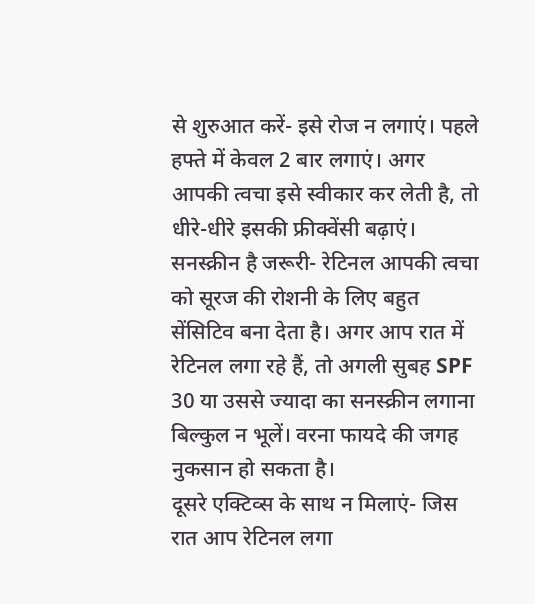से शुरुआत करें- इसे रोज न लगाएं। पहले हफ्ते में केवल 2 बार लगाएं। अगर आपकी त्वचा इसे स्वीकार कर लेती है, तो धीरे-धीरे इसकी फ्रीक्वेंसी बढ़ाएं।
सनस्क्रीन है जरूरी- रेटिनल आपकी त्वचा को सूरज की रोशनी के लिए बहुत सेंसिटिव बना देता है। अगर आप रात में रेटिनल लगा रहे हैं, तो अगली सुबह SPF 30 या उससे ज्यादा का सनस्क्रीन लगाना बिल्कुल न भूलें। वरना फायदे की जगह नुकसान हो सकता है।
दूसरे एक्टिव्स के साथ न मिलाएं- जिस रात आप रेटिनल लगा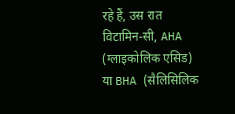रहे हैं, उस रात विटामिन-सी, AHA (ग्लाइकोलिक एसिड) या BHA (सैलिसिलिक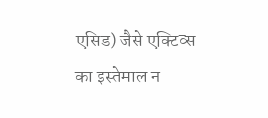एसिड) जैसे एक्टिव्स का इस्तेमाल न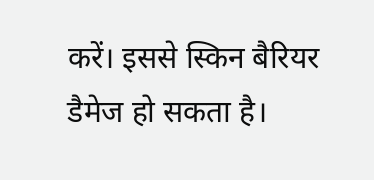करें। इससे स्किन बैरियर डैमेज हो सकता है।